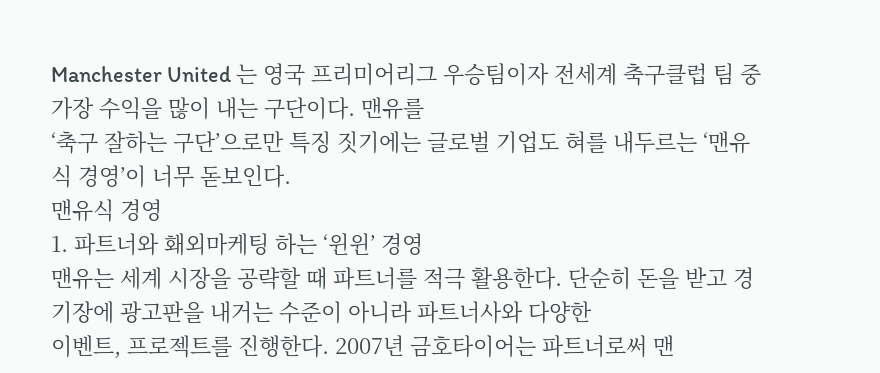Manchester United 는 영국 프리미어리그 우승팀이자 전세계 축구클럽 팀 중 가장 수익을 많이 내는 구단이다. 맨유를
‘축구 잘하는 구단’으로만 특징 짓기에는 글로벌 기업도 혀를 내두르는 ‘맨유식 경영’이 너무 돋보인다.
맨유식 경영
1. 파트너와 홰외마케팅 하는 ‘윈윈’ 경영
맨유는 세계 시장을 공략할 때 파트너를 적극 활용한다. 단순히 돈을 받고 경기장에 광고판을 내거는 수준이 아니라 파트너사와 다양한
이벤트, 프로젝트를 진행한다. 2007년 금호타이어는 파트너로써 맨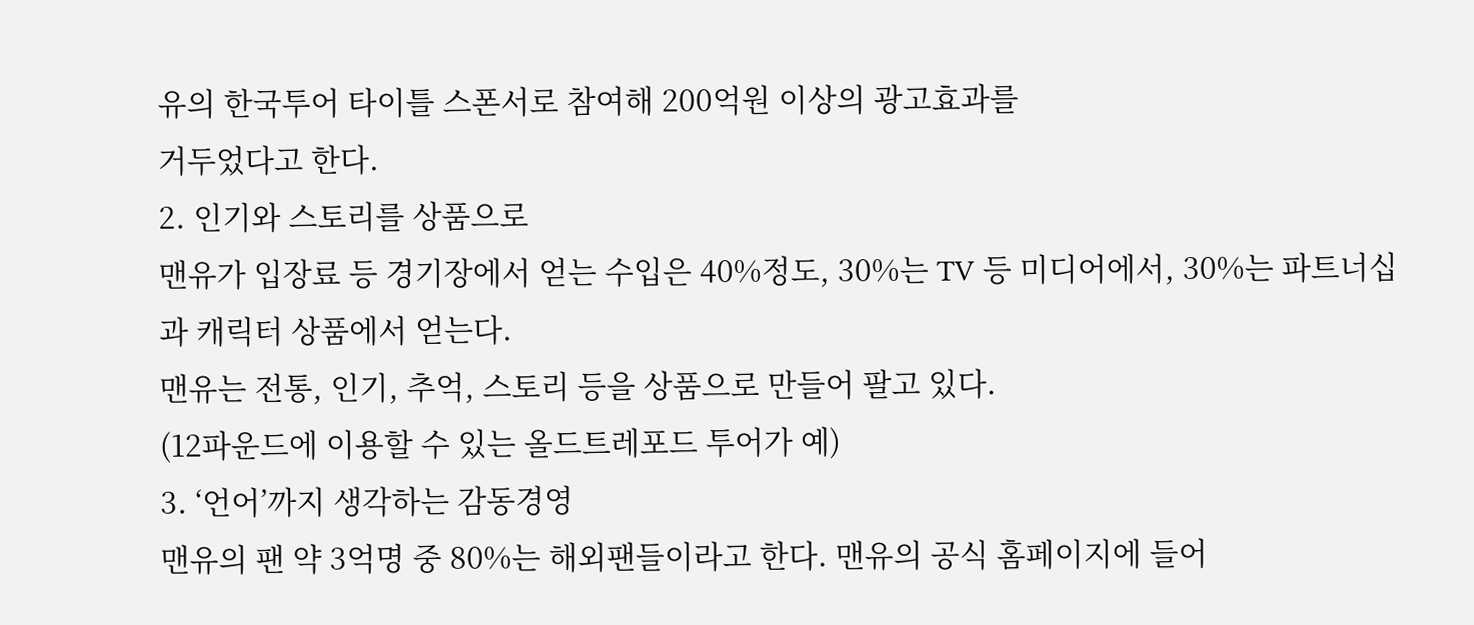유의 한국투어 타이틀 스폰서로 참여해 200억원 이상의 광고효과를
거두었다고 한다.
2. 인기와 스토리를 상품으로
맨유가 입장료 등 경기장에서 얻는 수입은 40%정도, 30%는 TV 등 미디어에서, 30%는 파트너십과 캐릭터 상품에서 얻는다.
맨유는 전통, 인기, 추억, 스토리 등을 상품으로 만들어 팔고 있다.
(12파운드에 이용할 수 있는 올드트레포드 투어가 예)
3. ‘언어’까지 생각하는 감동경영
맨유의 팬 약 3억명 중 80%는 해외팬들이라고 한다. 맨유의 공식 홈페이지에 들어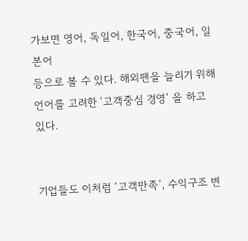가보면 영어, 독일어, 한국어, 중국어, 일본어
등으로 볼 수 있다. 해외팬을 늘리기 위해 언어를 고려한 ‘고객중심 경영’ 을 하고 있다.


기업들도 이처럼 ‘고객만족’, 수익구조 변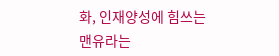화, 인재양성에 힘쓰는 맨유라는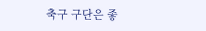축구 구단은 좋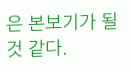은 본보기가 될 것 같다.